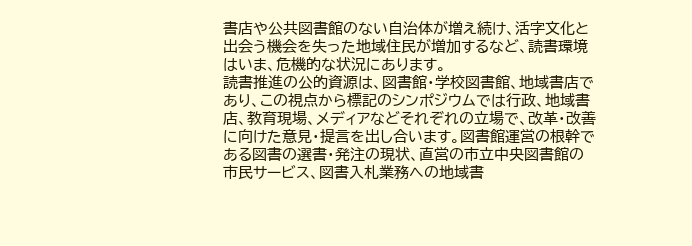書店や公共図書館のない自治体が増え続け、活字文化と出会う機会を失った地域住民が増加するなど、読書環境はいま、危機的な状況にあります。
読書推進の公的資源は、図書館・学校図書館、地域書店であり、この視点から標記のシンポジウムでは行政、地域書店、教育現場、メディアなどそれぞれの立場で、改革・改善に向けた意見・提言を出し合います。図書館運営の根幹である図書の選書・発注の現状、直営の市立中央図書館の市民サービス、図書入札業務への地域書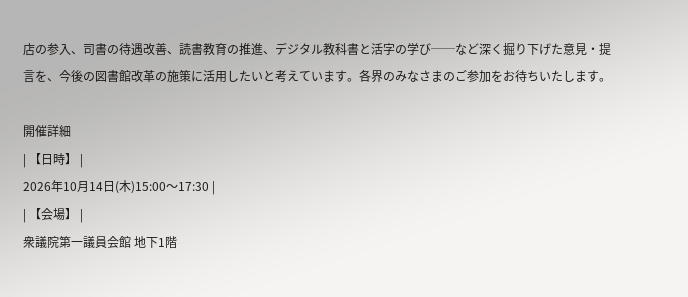店の参入、司書の待遇改善、読書教育の推進、デジタル教科書と活字の学び──など深く掘り下げた意見・提言を、今後の図書館改革の施策に活用したいと考えています。各界のみなさまのご参加をお待ちいたします。

開催詳細
| 【日時】 |
2026年10月14日(木)15:00〜17:30 |
| 【会場】 |
衆議院第一議員会館 地下1階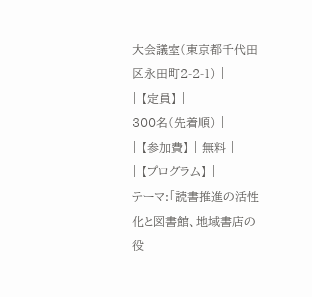大会議室(東京都千代田区永田町2-2-1) |
| 【定員】 |
300名(先着順) |
| 【参加費】 | 無料 |
| 【プログラム】 |
テーマ:「読書推進の活性化と図書館、地域書店の役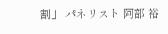割」 パネリスト 阿部 裕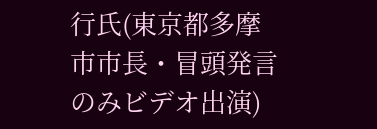行氏(東京都多摩市市長・冒頭発言のみビデオ出演)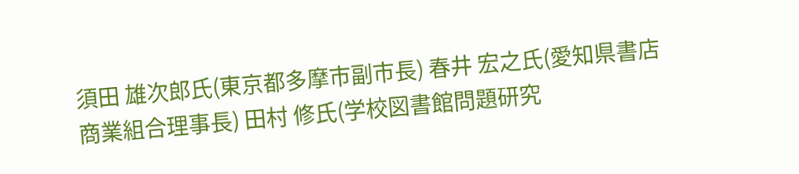須田 雄次郎氏(東京都多摩市副市長) 春井 宏之氏(愛知県書店商業組合理事長) 田村 修氏(学校図書館問題研究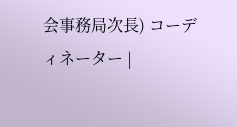会事務局次長) コーディネーター |